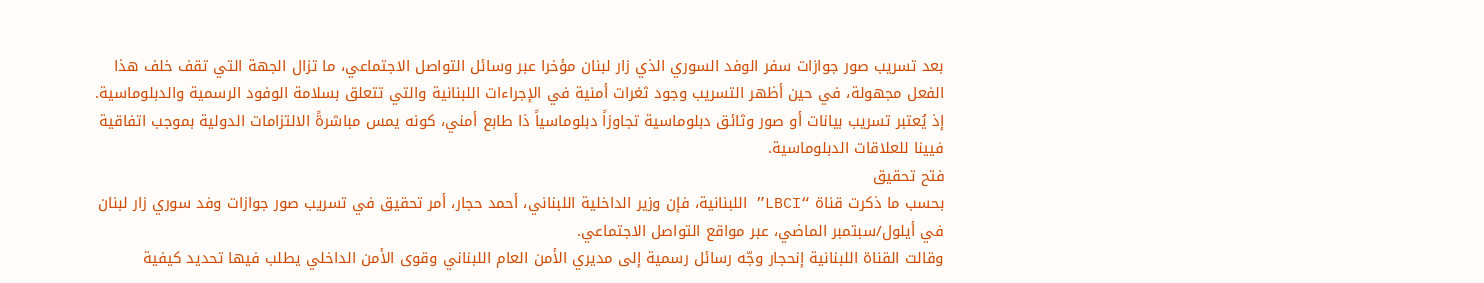بعد تسريب صور جوازات سفر الوفد السوري الذي زار لبنان مؤخرا عبر وسائل التواصل الاجتماعي، ما تزال الجهة التي تقف خلف هذا الفعل مجهولة، في حين أظهر التسريب وجود ثغرات أمنية في الإجراءات اللبنانية والتي تتعلق بسلامة الوفود الرسمية والدبلوماسية.
إذ يُعتبر تسريب بيانات أو صور وثائق دبلوماسية تجاوزاً دبلوماسياً ذا طابع أمني، كونه يمس مباشرةً الالتزامات الدولية بموجب اتفاقية فيينا للعلاقات الدبلوماسية.
فتح تحقيق
بحسب ما ذكرت قناة “LBCI” اللبنانية، فإن وزير الداخلية اللبناني، أحمد حجار، أمر تحقيق في تسريب صور جوازات وفد سوري زار لبنان في أيلول/سبتمبر الماضي، عبر مواقع التواصل الاجتماعي.
وقالت القناة اللبنانية إنحجار وجّه رسائل رسمية إلى مديري الأمن العام اللبناني وقوى الأمن الداخلي يطلب فيها تحديد كيفية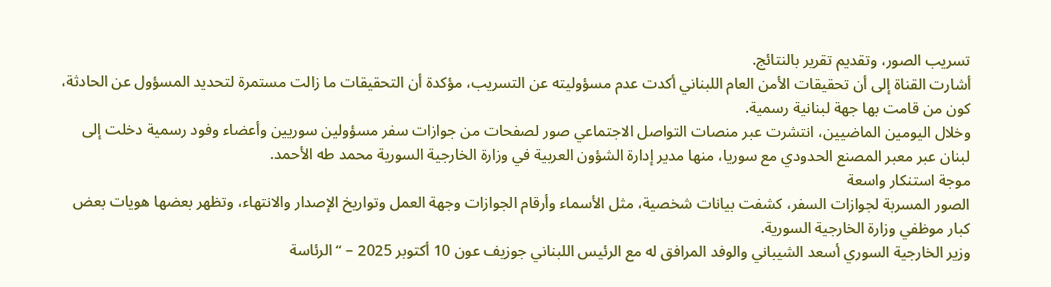تسريب الصور، وتقديم تقرير بالنتائج.
أشارت القناة إلى أن تحقيقات الأمن العام اللبناني أكدت عدم مسؤوليته عن التسريب، مؤكدة أن التحقيقات ما زالت مستمرة لتحديد المسؤول عن الحادثة، كون من قامت بها جهة لبنانية رسمية.
وخلال اليومين الماضيين، انتشرت عبر منصات التواصل الاجتماعي صور لصفحات من جوازات سفر مسؤولين سوريين وأعضاء وفود رسمية دخلت إلى لبنان عبر معبر المصنع الحدودي مع سوريا، منها مدير إدارة الشؤون العربية في وزارة الخارجية السورية محمد طه الأحمد.
موجة استنكار واسعة
الصور المسربة لجوازات السفر، كشفت بيانات شخصية، مثل الأسماء وأرقام الجوازات وجهة العمل وتواريخ الإصدار والانتهاء، وتظهر بعضها هويات بعض كبار موظفي وزارة الخارجية السورية.
وزير الخارجية السوري أسعد الشيباني والوفد المرافق له مع الرئيس اللبناني جوزيف عون 10 أكتوبر 2025 – “الرئاسة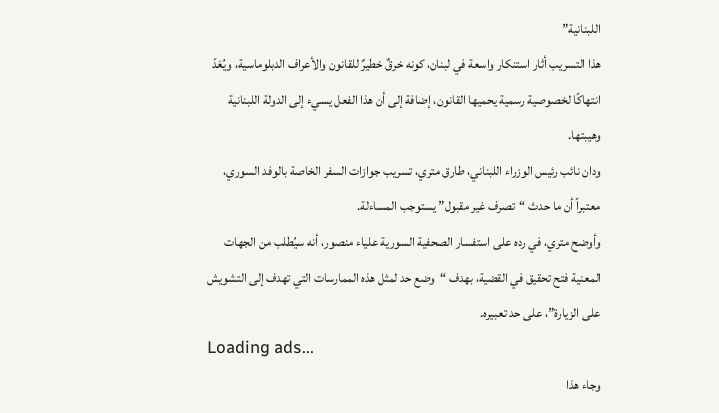اللبنانية”
هذا التسريب أثار استنكار واسعة في لبنان، كونه خرقٌ خطيرٌ للقانون والأعراف الدبلوماسية، ويُعَدّ انتهاكًا لخصوصية رسمية يحميها القانون، إضافة إلى أن هذا الفعل يسيء إلى الدولة اللبنانية وهيبتها.
ودان نائب رئيس الوزراء اللبناني، طارق متري، تسريب جوازات السفر الخاصة بالوفد السوري، معتبراً أن ما حدث “تصرف غير مقبول” يستوجب المساءلة.
وأوضح متري، في رده على استفسار الصحفية السورية علياء منصور، أنه سيُطلب من الجهات المعنية فتح تحقيق في القضية، بهدف “وضع حد لمثل هذه الممارسات التي تهدف إلى التشويش على الزيارة”، على حد تعبيره.
Loading ads...
وجاء هذا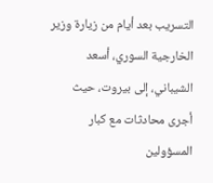التسريب بعد أيام من زيارة وزير الخارجية السوري، أسعد الشيباني، إلى بيروت، حيث أجرى محادثات مع كبار المسؤولين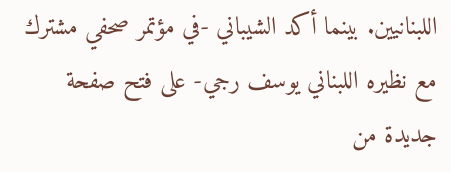اللبنانيين. بينما أكد الشيباني -في مؤتمر صحفي مشترك مع نظيره اللبناني يوسف رجي- على فتح صفحة جديدة من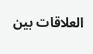العلاقات بين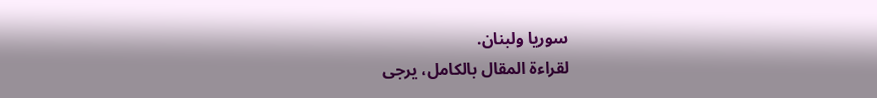سوريا ولبنان.
لقراءة المقال بالكامل، يرجى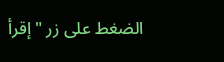الضغط على زر "إقرأ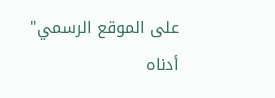على الموقع الرسمي" أدناه